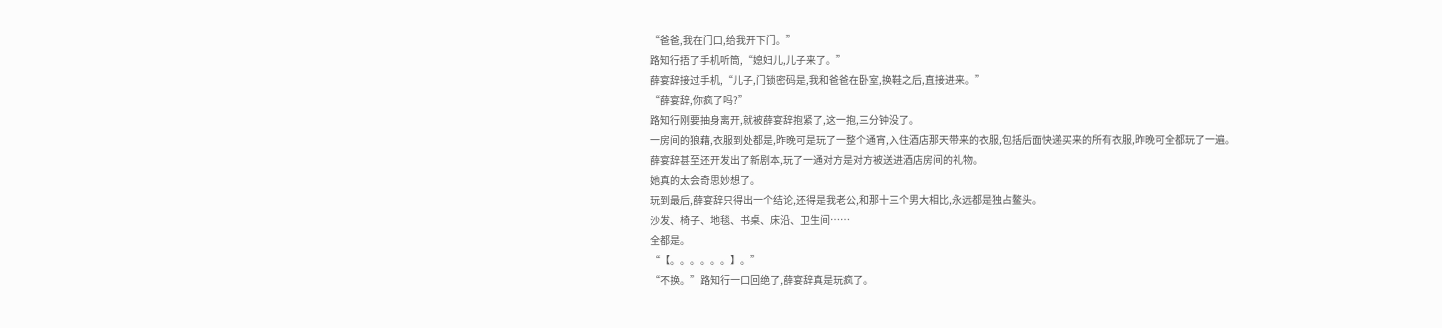“爸爸,我在门口,给我开下门。”
路知行捂了手机听筒,“媳妇儿,儿子来了。”
薛宴辞接过手机,“儿子,门锁密码是,我和爸爸在卧室,换鞋之后,直接进来。”
“薛宴辞,你疯了吗?”
路知行刚要抽身离开,就被薛宴辞抱紧了,这一抱,三分钟没了。
一房间的狼藉,衣服到处都是,昨晚可是玩了一整个通宵,入住酒店那天带来的衣服,包括后面快递买来的所有衣服,昨晚可全都玩了一遍。
薛宴辞甚至还开发出了新剧本,玩了一通对方是对方被送进酒店房间的礼物。
她真的太会奇思妙想了。
玩到最后,薛宴辞只得出一个结论,还得是我老公,和那十三个男大相比,永远都是独占鳌头。
沙发、椅子、地毯、书桌、床沿、卫生间……
全都是。
“【。。。。。。】。”
“不换。”路知行一口回绝了,薛宴辞真是玩疯了。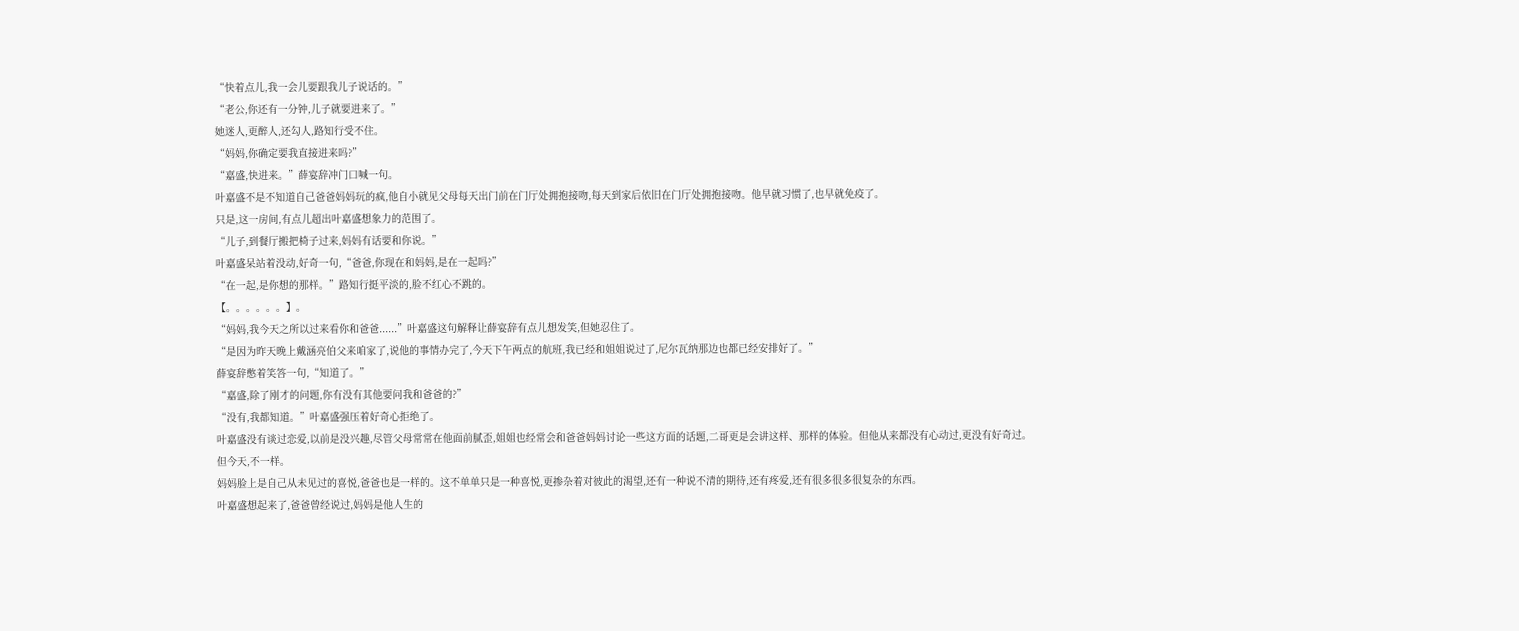“快着点儿,我一会儿要跟我儿子说话的。”
“老公,你还有一分钟,儿子就要进来了。”
她迷人,更醉人,还勾人,路知行受不住。
“妈妈,你确定要我直接进来吗?”
“嘉盛,快进来。”薛宴辞冲门口喊一句。
叶嘉盛不是不知道自己爸爸妈妈玩的疯,他自小就见父母每天出门前在门厅处拥抱接吻,每天到家后依旧在门厅处拥抱接吻。他早就习惯了,也早就免疫了。
只是,这一房间,有点儿超出叶嘉盛想象力的范围了。
“儿子,到餐厅搬把椅子过来,妈妈有话要和你说。”
叶嘉盛呆站着没动,好奇一句,“爸爸,你现在和妈妈,是在一起吗?”
“在一起,是你想的那样。”路知行挺平淡的,脸不红心不跳的。
【。。。。。。】。
“妈妈,我今天之所以过来看你和爸爸......”叶嘉盛这句解释让薛宴辞有点儿想发笑,但她忍住了。
“是因为昨天晚上戴涵亮伯父来咱家了,说他的事情办完了,今天下午两点的航班,我已经和姐姐说过了,尼尔瓦纳那边也都已经安排好了。”
薛宴辞憋着笑答一句,“知道了。”
“嘉盛,除了刚才的问题,你有没有其他要问我和爸爸的?”
“没有,我都知道。”叶嘉盛强压着好奇心拒绝了。
叶嘉盛没有谈过恋爱,以前是没兴趣,尽管父母常常在他面前腻歪,姐姐也经常会和爸爸妈妈讨论一些这方面的话题,二哥更是会讲这样、那样的体验。但他从来都没有心动过,更没有好奇过。
但今天,不一样。
妈妈脸上是自己从未见过的喜悦,爸爸也是一样的。这不单单只是一种喜悦,更掺杂着对彼此的渴望,还有一种说不清的期待,还有疼爱,还有很多很多很复杂的东西。
叶嘉盛想起来了,爸爸曾经说过,妈妈是他人生的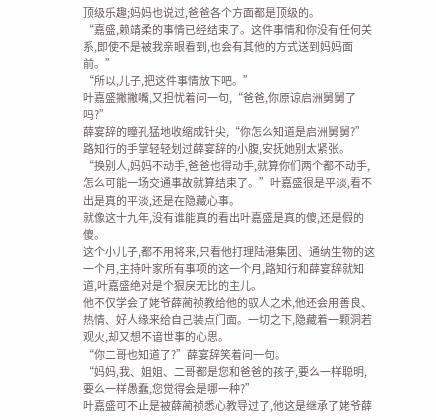顶级乐趣;妈妈也说过,爸爸各个方面都是顶级的。
“嘉盛,赖靖柔的事情已经结束了。这件事情和你没有任何关系,即使不是被我亲眼看到,也会有其他的方式送到妈妈面前。”
“所以,儿子,把这件事情放下吧。”
叶嘉盛撇撇嘴,又担忧着问一句,“爸爸,你原谅启洲舅舅了吗?”
薛宴辞的瞳孔猛地收缩成针尖,“你怎么知道是启洲舅舅?”路知行的手掌轻轻划过薛宴辞的小腹,安抚她别太紧张。
“换别人,妈妈不动手,爸爸也得动手,就算你们两个都不动手,怎么可能一场交通事故就算结束了。”叶嘉盛很是平淡,看不出是真的平淡,还是在隐藏心事。
就像这十九年,没有谁能真的看出叶嘉盛是真的傻,还是假的傻。
这个小儿子,都不用将来,只看他打理陆港集团、通纳生物的这一个月,主持叶家所有事项的这一个月,路知行和薛宴辞就知道,叶嘉盛绝对是个狠戾无比的主儿。
他不仅学会了姥爷薛蔺祯教给他的驭人之术,他还会用善良、热情、好人缘来给自己装点门面。一切之下,隐藏着一颗洞若观火,却又想不谙世事的心思。
“你二哥也知道了?”薛宴辞笑着问一句。
“妈妈,我、姐姐、二哥都是您和爸爸的孩子,要么一样聪明,要么一样愚蠢,您觉得会是哪一种?”
叶嘉盛可不止是被薛蔺祯悉心教导过了,他这是继承了姥爷薛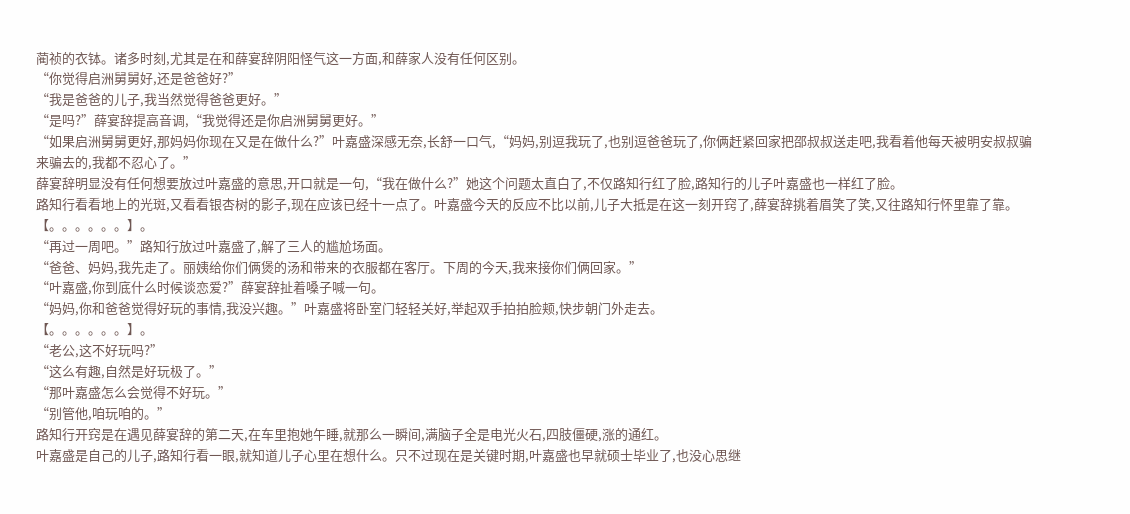蔺祯的衣钵。诸多时刻,尤其是在和薛宴辞阴阳怪气这一方面,和薛家人没有任何区别。
“你觉得启洲舅舅好,还是爸爸好?”
“我是爸爸的儿子,我当然觉得爸爸更好。”
“是吗?”薛宴辞提高音调,“我觉得还是你启洲舅舅更好。”
“如果启洲舅舅更好,那妈妈你现在又是在做什么?”叶嘉盛深感无奈,长舒一口气,“妈妈,别逗我玩了,也别逗爸爸玩了,你俩赶紧回家把邵叔叔送走吧,我看着他每天被明安叔叔骗来骗去的,我都不忍心了。”
薛宴辞明显没有任何想要放过叶嘉盛的意思,开口就是一句,“我在做什么?”她这个问题太直白了,不仅路知行红了脸,路知行的儿子叶嘉盛也一样红了脸。
路知行看看地上的光斑,又看看银杏树的影子,现在应该已经十一点了。叶嘉盛今天的反应不比以前,儿子大抵是在这一刻开窍了,薛宴辞挑着眉笑了笑,又往路知行怀里靠了靠。
【。。。。。。】。
“再过一周吧。”路知行放过叶嘉盛了,解了三人的尴尬场面。
“爸爸、妈妈,我先走了。丽姨给你们俩煲的汤和带来的衣服都在客厅。下周的今天,我来接你们俩回家。”
“叶嘉盛,你到底什么时候谈恋爱?”薛宴辞扯着嗓子喊一句。
“妈妈,你和爸爸觉得好玩的事情,我没兴趣。”叶嘉盛将卧室门轻轻关好,举起双手拍拍脸颊,快步朝门外走去。
【。。。。。。】。
“老公,这不好玩吗?”
“这么有趣,自然是好玩极了。”
“那叶嘉盛怎么会觉得不好玩。”
“别管他,咱玩咱的。”
路知行开窍是在遇见薛宴辞的第二天,在车里抱她午睡,就那么一瞬间,满脑子全是电光火石,四肢僵硬,涨的通红。
叶嘉盛是自己的儿子,路知行看一眼,就知道儿子心里在想什么。只不过现在是关键时期,叶嘉盛也早就硕士毕业了,也没心思继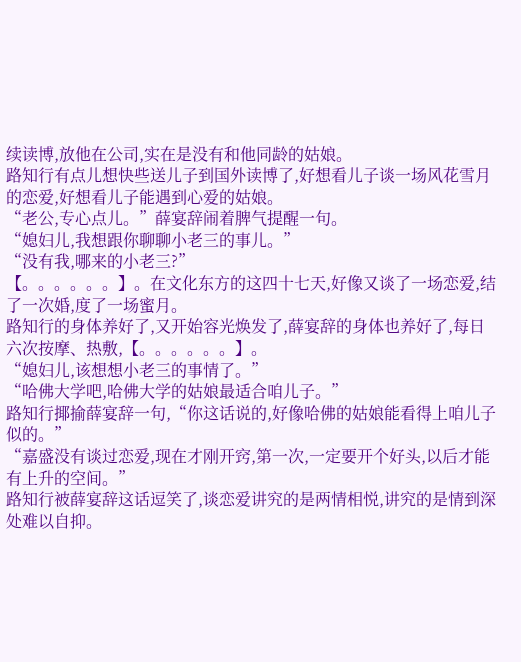续读博,放他在公司,实在是没有和他同龄的姑娘。
路知行有点儿想快些送儿子到国外读博了,好想看儿子谈一场风花雪月的恋爱,好想看儿子能遇到心爱的姑娘。
“老公,专心点儿。”薛宴辞闹着脾气提醒一句。
“媳妇儿,我想跟你聊聊小老三的事儿。”
“没有我,哪来的小老三?”
【。。。。。。】。在文化东方的这四十七天,好像又谈了一场恋爱,结了一次婚,度了一场蜜月。
路知行的身体养好了,又开始容光焕发了,薛宴辞的身体也养好了,每日六次按摩、热敷,【。。。。。。】。
“媳妇儿,该想想小老三的事情了。”
“哈佛大学吧,哈佛大学的姑娘最适合咱儿子。”
路知行揶揄薛宴辞一句,“你这话说的,好像哈佛的姑娘能看得上咱儿子似的。”
“嘉盛没有谈过恋爱,现在才刚开窍,第一次,一定要开个好头,以后才能有上升的空间。”
路知行被薛宴辞这话逗笑了,谈恋爱讲究的是两情相悦,讲究的是情到深处难以自抑。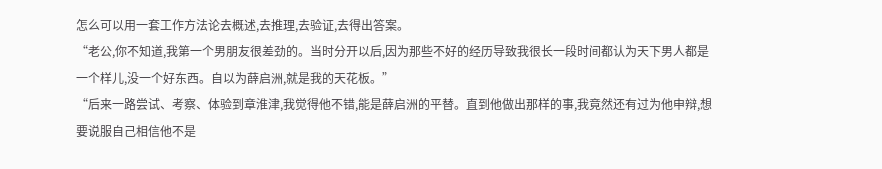怎么可以用一套工作方法论去概述,去推理,去验证,去得出答案。
“老公,你不知道,我第一个男朋友很差劲的。当时分开以后,因为那些不好的经历导致我很长一段时间都认为天下男人都是一个样儿,没一个好东西。自以为薛启洲,就是我的天花板。”
“后来一路尝试、考察、体验到章淮津,我觉得他不错,能是薛启洲的平替。直到他做出那样的事,我竟然还有过为他申辩,想要说服自己相信他不是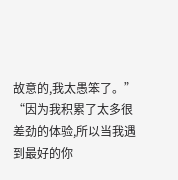故意的,我太愚笨了。”
“因为我积累了太多很差劲的体验,所以当我遇到最好的你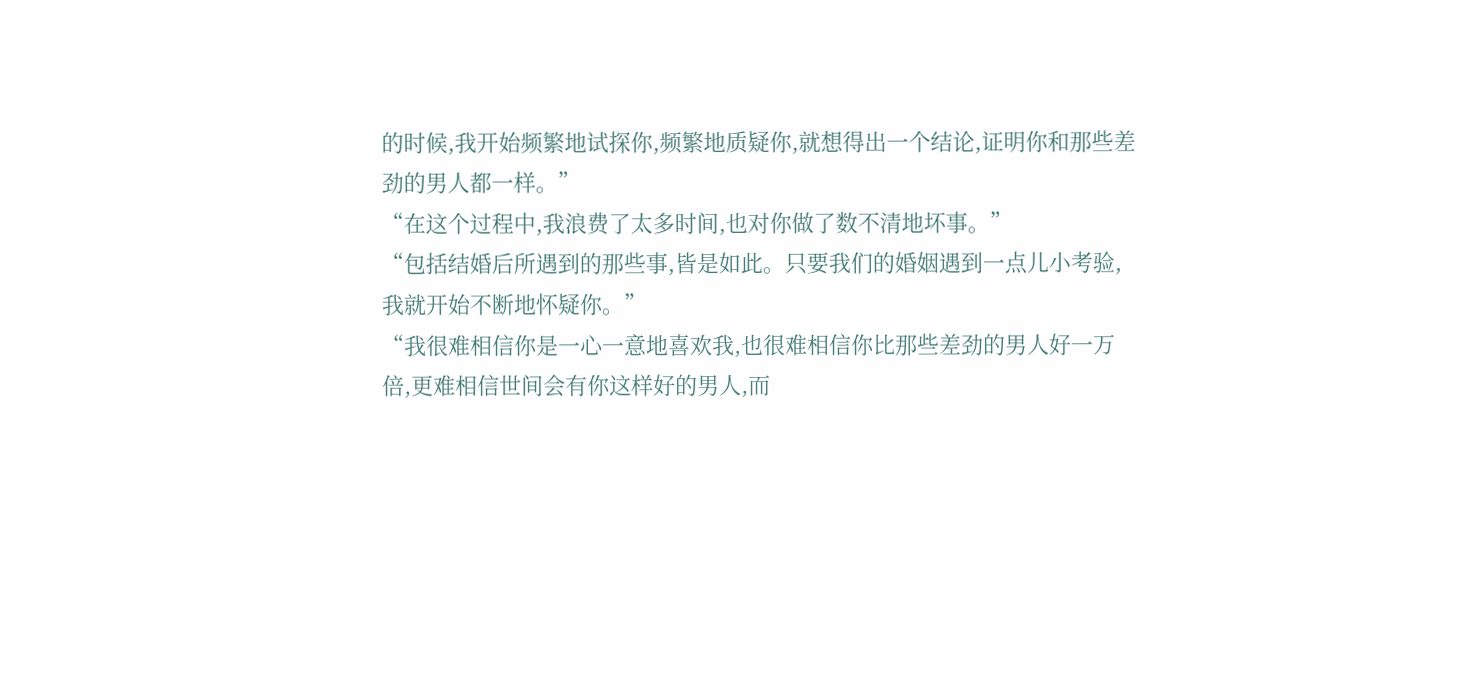的时候,我开始频繁地试探你,频繁地质疑你,就想得出一个结论,证明你和那些差劲的男人都一样。”
“在这个过程中,我浪费了太多时间,也对你做了数不清地坏事。”
“包括结婚后所遇到的那些事,皆是如此。只要我们的婚姻遇到一点儿小考验,我就开始不断地怀疑你。”
“我很难相信你是一心一意地喜欢我,也很难相信你比那些差劲的男人好一万倍,更难相信世间会有你这样好的男人,而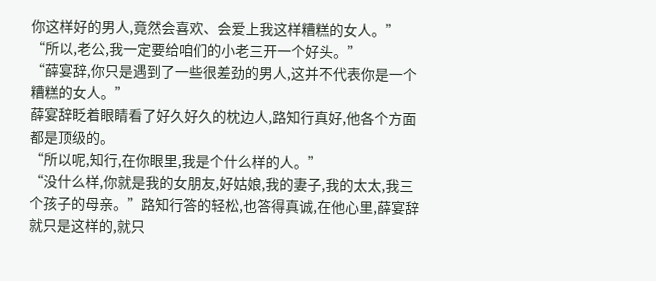你这样好的男人,竟然会喜欢、会爱上我这样糟糕的女人。”
“所以,老公,我一定要给咱们的小老三开一个好头。”
“薛宴辞,你只是遇到了一些很差劲的男人,这并不代表你是一个糟糕的女人。”
薛宴辞眨着眼睛看了好久好久的枕边人,路知行真好,他各个方面都是顶级的。
“所以呢,知行,在你眼里,我是个什么样的人。”
“没什么样,你就是我的女朋友,好姑娘,我的妻子,我的太太,我三个孩子的母亲。”路知行答的轻松,也答得真诚,在他心里,薛宴辞就只是这样的,就只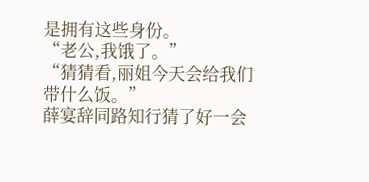是拥有这些身份。
“老公,我饿了。”
“猜猜看,丽姐今天会给我们带什么饭。”
薛宴辞同路知行猜了好一会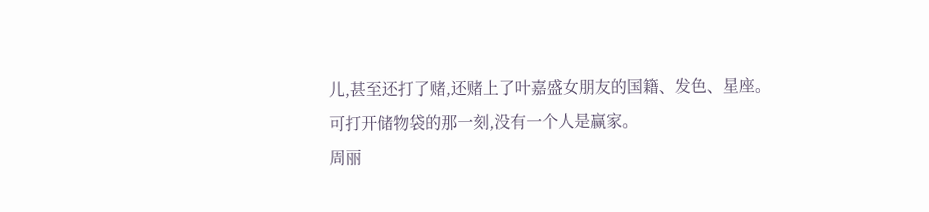儿,甚至还打了赌,还赌上了叶嘉盛女朋友的国籍、发色、星座。
可打开储物袋的那一刻,没有一个人是赢家。
周丽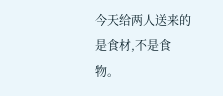今天给两人送来的是食材,不是食物。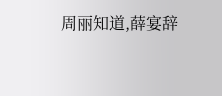周丽知道,薛宴辞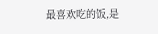最喜欢吃的饭,是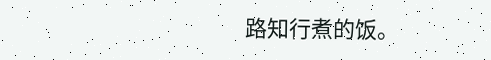路知行煮的饭。